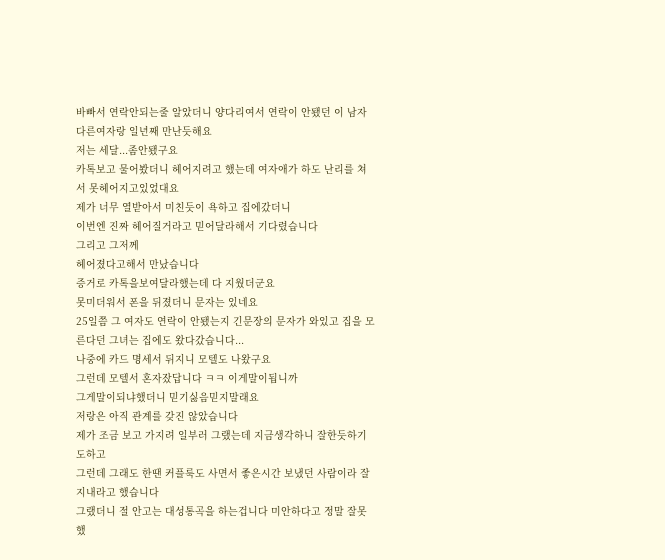바빠서 연락안되는줄 알았더니 양다리여서 연락이 안됐던 이 남자
다른여자랑 일년째 만난듯해요
저는 세달...좀안됐구요
카톡보고 물어봤더니 헤어지려고 했는데 여자애가 하도 난리를 쳐서 못헤어지고있었대요
제가 너무 열받아서 미친듯이 욕하고 집에갔더니
이번엔 진짜 헤어질거라고 믿어달라해서 기다렸습니다
그리고 그저께
헤어졌다고해서 만났습니다
증거로 카톡을보여달라했는데 다 지웠더군요
못미더워서 폰을 뒤졌더니 문자는 있네요
25일쯤 그 여자도 연락이 안됐는지 긴문장의 문자가 와있고 집을 모른다던 그녀는 집에도 왔다갔습니다...
나중에 카드 명세서 뒤지니 모텔도 나왔구요
그런데 모텔서 혼자잤답니다 ㅋㅋ 이게말이됩니까
그게말이되냐했더니 믿기싫음믿지말래요
저랑은 아직 관계를 갖진 않았습니다
제가 조금 보고 가지려 일부러 그랬는데 지금생각하니 잘한듯하기도하고
그런데 그래도 한땐 커플룩도 사면서 좋은시간 보냈던 사람이라 잘지내라고 했습니다
그랬더니 절 안고는 대성통곡을 하는겁니다 미안하다고 정말 잘못했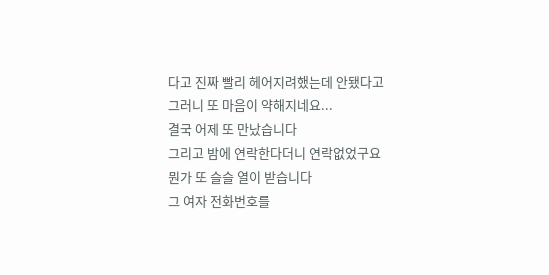다고 진짜 빨리 헤어지려했는데 안됐다고
그러니 또 마음이 약해지네요...
결국 어제 또 만났습니다
그리고 밤에 연락한다더니 연락없었구요
뭔가 또 슬슬 열이 받습니다
그 여자 전화번호를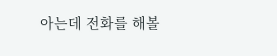아는데 전화를 해볼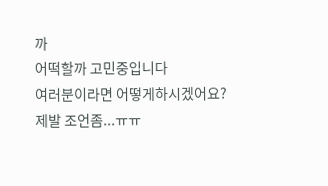까
어떡할까 고민중입니다
여러분이라면 어떻게하시겠어요?
제발 조언좀...ㅠㅠ